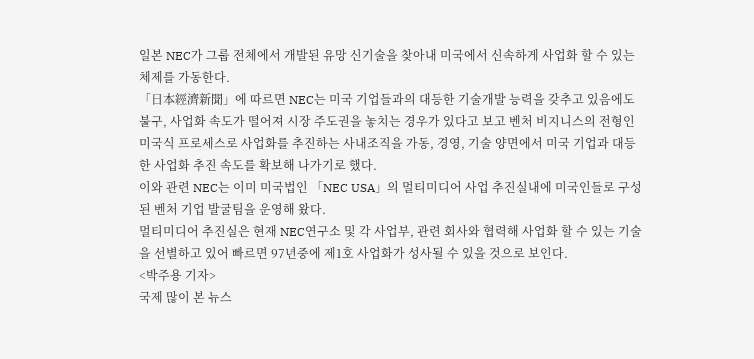일본 NEC가 그룹 전체에서 개발된 유망 신기술을 찾아내 미국에서 신속하게 사업화 할 수 있는 체제를 가동한다.
「日本經濟新聞」에 따르면 NEC는 미국 기업들과의 대등한 기술개발 능력을 갖추고 있음에도 불구, 사업화 속도가 떨어져 시장 주도권을 놓치는 경우가 있다고 보고 벤처 비지니스의 전형인 미국식 프로세스로 사업화를 추진하는 사내조직을 가동, 경영, 기술 양면에서 미국 기업과 대등한 사업화 추진 속도를 확보해 나가기로 했다.
이와 관련 NEC는 이미 미국법인 「NEC USA」의 멀티미디어 사업 추진실내에 미국인들로 구성된 벤처 기업 발굴팀을 운영해 왔다.
멀티미디어 추진실은 현재 NEC연구소 및 각 사업부, 관련 회사와 협력해 사업화 할 수 있는 기술을 선별하고 있어 빠르면 97년중에 제1호 사업화가 성사될 수 있을 것으로 보인다.
<박주용 기자>
국제 많이 본 뉴스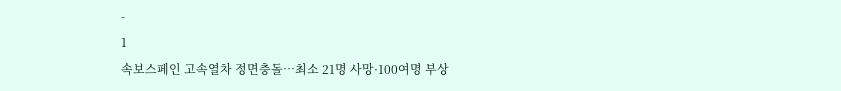-
1
속보스페인 고속열차 정면충돌…최소 21명 사망·100여명 부상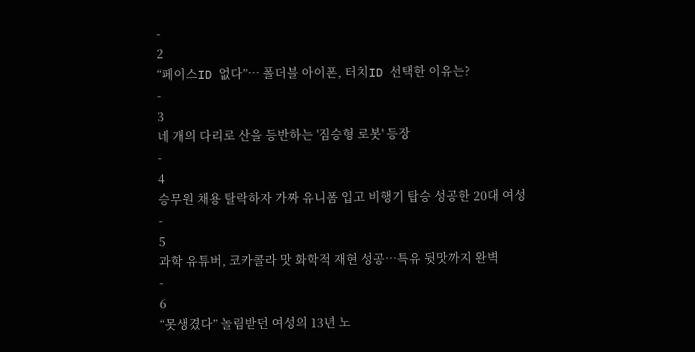-
2
“페이스ID 없다”… 폴더블 아이폰, 터치ID 선택한 이유는?
-
3
네 개의 다리로 산을 등반하는 '짐승형 로봇' 등장
-
4
승무원 채용 탈락하자 가짜 유니폼 입고 비행기 탑승 성공한 20대 여성
-
5
과학 유튜버, 코카콜라 맛 화학적 재현 성공…특유 뒷맛까지 완벽
-
6
“못생겼다” 놀림받던 여성의 13년 노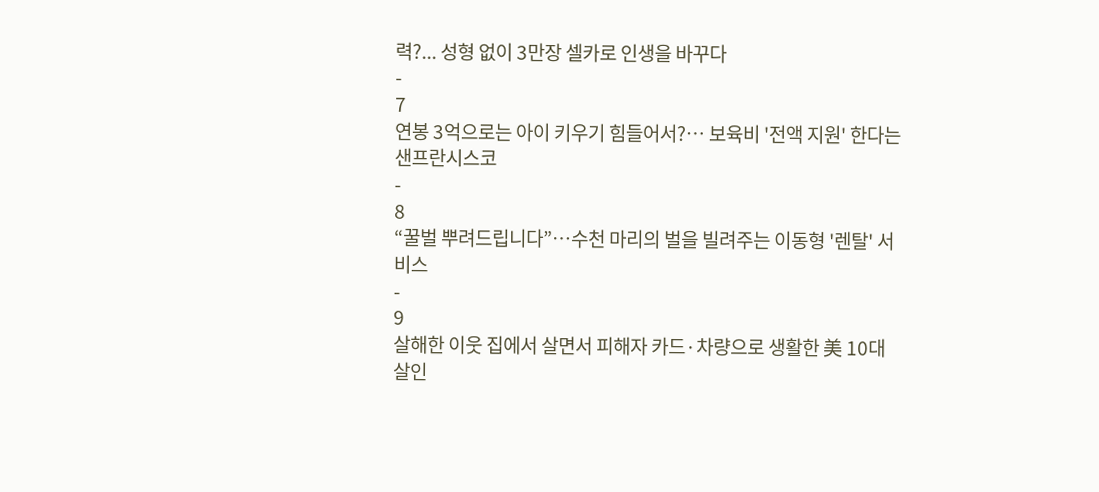력?... 성형 없이 3만장 셀카로 인생을 바꾸다
-
7
연봉 3억으로는 아이 키우기 힘들어서?… 보육비 '전액 지원' 한다는 샌프란시스코
-
8
“꿀벌 뿌려드립니다”…수천 마리의 벌을 빌려주는 이동형 '렌탈' 서비스
-
9
살해한 이웃 집에서 살면서 피해자 카드·차량으로 생활한 美 10대 살인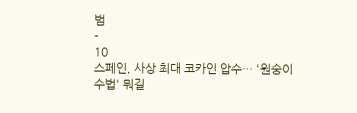범
-
10
스페인, 사상 최대 코카인 압수… '원숭이 수법' 뭐길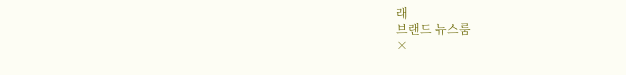래
브랜드 뉴스룸
×